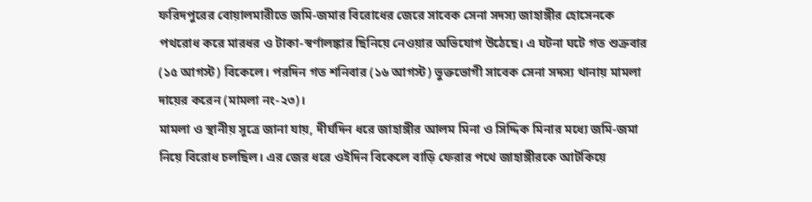ফরিদপুরের বোয়ালমারীতে জমি-জমার বিরোধের জেরে সাবেক সেনা সদস্য জাহাঙ্গীর হোসেনকে পথরোধ করে মারধর ও টাকা-স্বর্ণালঙ্কার ছিনিয়ে নেওয়ার অভিযোগ উঠেছে। এ ঘটনা ঘটে গত শুক্রবার (১৫ আগস্ট) বিকেলে। পরদিন গত শনিবার (১৬ আগস্ট) ভুক্তভোগী সাবেক সেনা সদস্য থানায় মামলা দায়ের করেন (মামলা নং-২৩)।
মামলা ও স্থানীয় সূত্রে জানা যায়, দীর্ঘদিন ধরে জাহাঙ্গীর আলম মিনা ও সিদ্দিক মিনার মধ্যে জমি-জমা নিয়ে বিরোধ চলছিল। এর জের ধরে ওইদিন বিকেলে বাড়ি ফেরার পথে জাহাঙ্গীরকে আটকিয়ে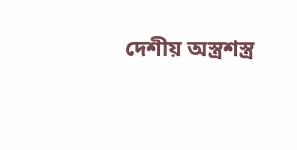দেশীয় অস্ত্রশস্ত্র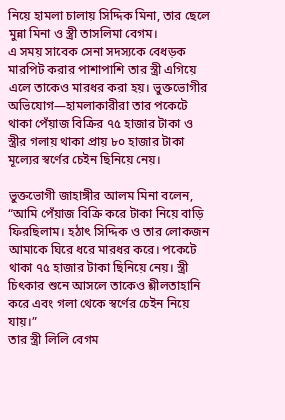নিয়ে হামলা চালায় সিদ্দিক মিনা, তার ছেলে মুন্না মিনা ও স্ত্রী তাসলিমা বেগম।
এ সময় সাবেক সেনা সদস্যকে বেধড়ক মারপিট করার পাশাপাশি তার স্ত্রী এগিয়ে এলে তাকেও মারধর করা হয়। ভুক্তভোগীর অভিযোগ—হামলাকারীরা তার পকেটে থাকা পেঁয়াজ বিক্রির ৭৫ হাজার টাকা ও স্ত্রীর গলায় থাকা প্রায় ৮০ হাজার টাকা মূল্যের স্বর্ণের চেইন ছিনিয়ে নেয়।

ভুক্তভোগী জাহাঙ্গীর আলম মিনা বলেন, “আমি পেঁয়াজ বিক্রি করে টাকা নিয়ে বাড়ি ফিরছিলাম। হঠাৎ সিদ্দিক ও তার লোকজন আমাকে ঘিরে ধরে মারধর করে। পকেটে থাকা ৭৫ হাজার টাকা ছিনিয়ে নেয়। স্ত্রী চিৎকার শুনে আসলে তাকেও শ্লীলতাহানি করে এবং গলা থেকে স্বর্ণের চেইন নিয়ে যায়।”
তার স্ত্রী লিলি বেগম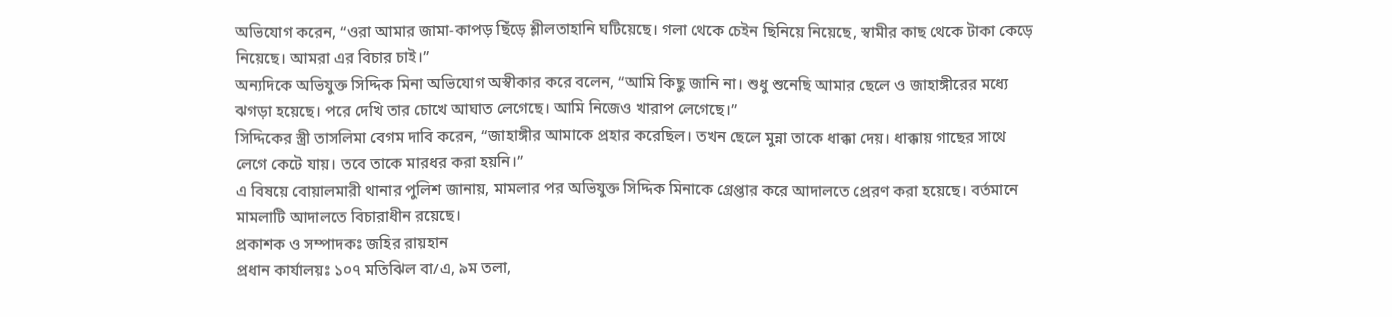অভিযোগ করেন, “ওরা আমার জামা-কাপড় ছিঁড়ে শ্লীলতাহানি ঘটিয়েছে। গলা থেকে চেইন ছিনিয়ে নিয়েছে, স্বামীর কাছ থেকে টাকা কেড়ে নিয়েছে। আমরা এর বিচার চাই।”
অন্যদিকে অভিযুক্ত সিদ্দিক মিনা অভিযোগ অস্বীকার করে বলেন, “আমি কিছু জানি না। শুধু শুনেছি আমার ছেলে ও জাহাঙ্গীরের মধ্যে ঝগড়া হয়েছে। পরে দেখি তার চোখে আঘাত লেগেছে। আমি নিজেও খারাপ লেগেছে।”
সিদ্দিকের স্ত্রী তাসলিমা বেগম দাবি করেন, “জাহাঙ্গীর আমাকে প্রহার করেছিল। তখন ছেলে মুন্না তাকে ধাক্কা দেয়। ধাক্কায় গাছের সাথে লেগে কেটে যায়। তবে তাকে মারধর করা হয়নি।”
এ বিষয়ে বোয়ালমারী থানার পুলিশ জানায়, মামলার পর অভিযুক্ত সিদ্দিক মিনাকে গ্রেপ্তার করে আদালতে প্রেরণ করা হয়েছে। বর্তমানে মামলাটি আদালতে বিচারাধীন রয়েছে।
প্রকাশক ও সম্পাদকঃ জহির রায়হান
প্রধান কার্যালয়ঃ ১০৭ মতিঝিল বা/এ, ৯ম তলা,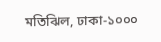মতিঝিল, ঢাকা-১০০০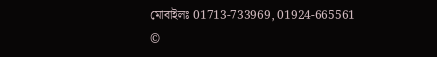মোবাইলঃ 01713-733969, 01924-665561
©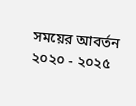সময়ের আবর্তন ২০২০ - ২০২৫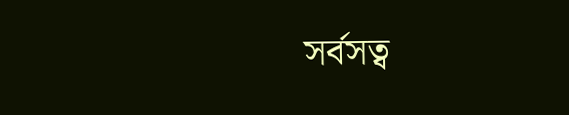সর্বসত্ব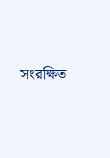সংরক্ষিত